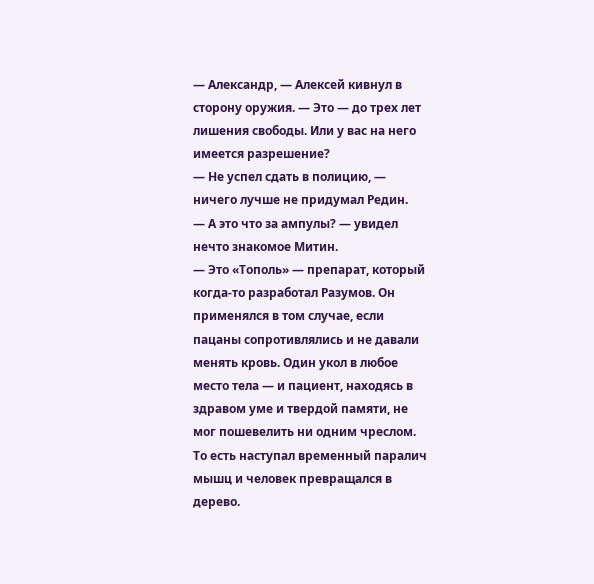— Александр, — Алексей кивнул в сторону оружия. — Это — до трех лет лишения свободы. Или у вас на него имеется разрешение?
— Не успел сдать в полицию, — ничего лучше не придумал Редин.
— А это что за ампулы? — увидел нечто знакомое Митин.
— Это «Тополь» — препарат, который когда-то разработал Разумов. Он применялся в том случае, если пацаны сопротивлялись и не давали менять кровь. Один укол в любое место тела — и пациент, находясь в здравом уме и твердой памяти, не мог пошевелить ни одним чреслом. То есть наступал временный паралич мышц и человек превращался в дерево.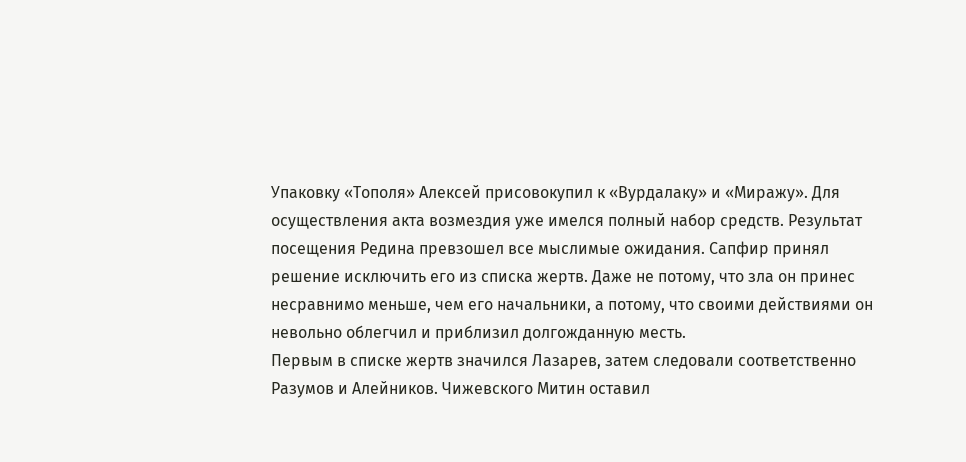Упаковку «Тополя» Алексей присовокупил к «Вурдалаку» и «Миражу». Для осуществления акта возмездия уже имелся полный набор средств. Результат посещения Редина превзошел все мыслимые ожидания. Сапфир принял решение исключить его из списка жертв. Даже не потому, что зла он принес несравнимо меньше, чем его начальники, а потому, что своими действиями он невольно облегчил и приблизил долгожданную месть.
Первым в списке жертв значился Лазарев, затем следовали соответственно Разумов и Алейников. Чижевского Митин оставил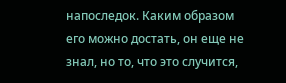напоследок. Каким образом его можно достать, он еще не знал, но то, что это случится,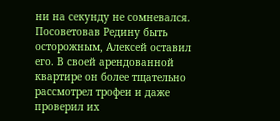ни на секунду не сомневался.
Посоветовав Редину быть осторожным, Алексей оставил его. В своей арендованной квартире он более тщательно рассмотрел трофеи и даже проверил их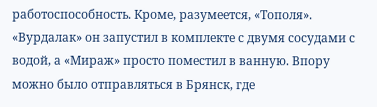работоспособность. Кроме, разумеется, «Тополя». «Вурдалак» он запустил в комплекте с двумя сосудами с водой, а «Мираж» просто поместил в ванную. Впору можно было отправляться в Брянск, где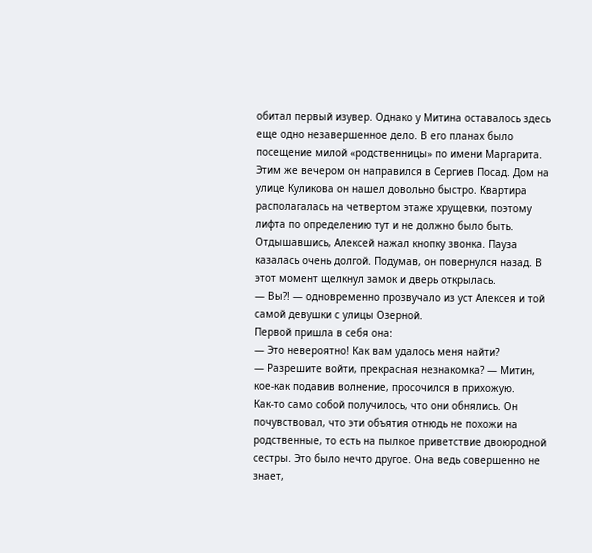обитал первый изувер. Однако у Митина оставалось здесь еще одно незавершенное дело. В его планах было посещение милой «родственницы» по имени Маргарита.
Этим же вечером он направился в Сергиев Посад. Дом на улице Куликова он нашел довольно быстро. Квартира располагалась на четвертом этаже хрущевки, поэтому лифта по определению тут и не должно было быть. Отдышавшись, Алексей нажал кнопку звонка. Пауза казалась очень долгой. Подумав, он повернулся назад. В этот момент щелкнул замок и дверь открылась.
— Вы?! — одновременно прозвучало из уст Алексея и той самой девушки с улицы Озерной.
Первой пришла в себя она:
— Это невероятно! Как вам удалось меня найти?
— Разрешите войти, прекрасная незнакомка? — Митин, кое-как подавив волнение, просочился в прихожую.
Как-то само собой получилось, что они обнялись. Он почувствовал, что эти объятия отнюдь не похожи на родственные, то есть на пылкое приветствие двоюродной сестры. Это было нечто другое. Она ведь совершенно не знает,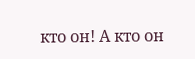кто он! А кто он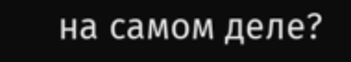на самом деле?